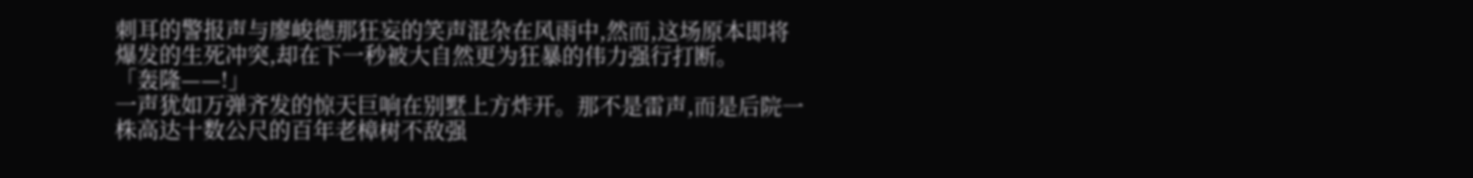刺耳的警报声与廖峻德那狂妄的笑声混杂在风雨中,然而,这场原本即将爆发的生死冲突,却在下一秒被大自然更为狂暴的伟力强行打断。
「轰隆——!」
一声犹如万弹齐发的惊天巨响在别墅上方炸开。那不是雷声,而是后院一株高达十数公尺的百年老樟树不敌强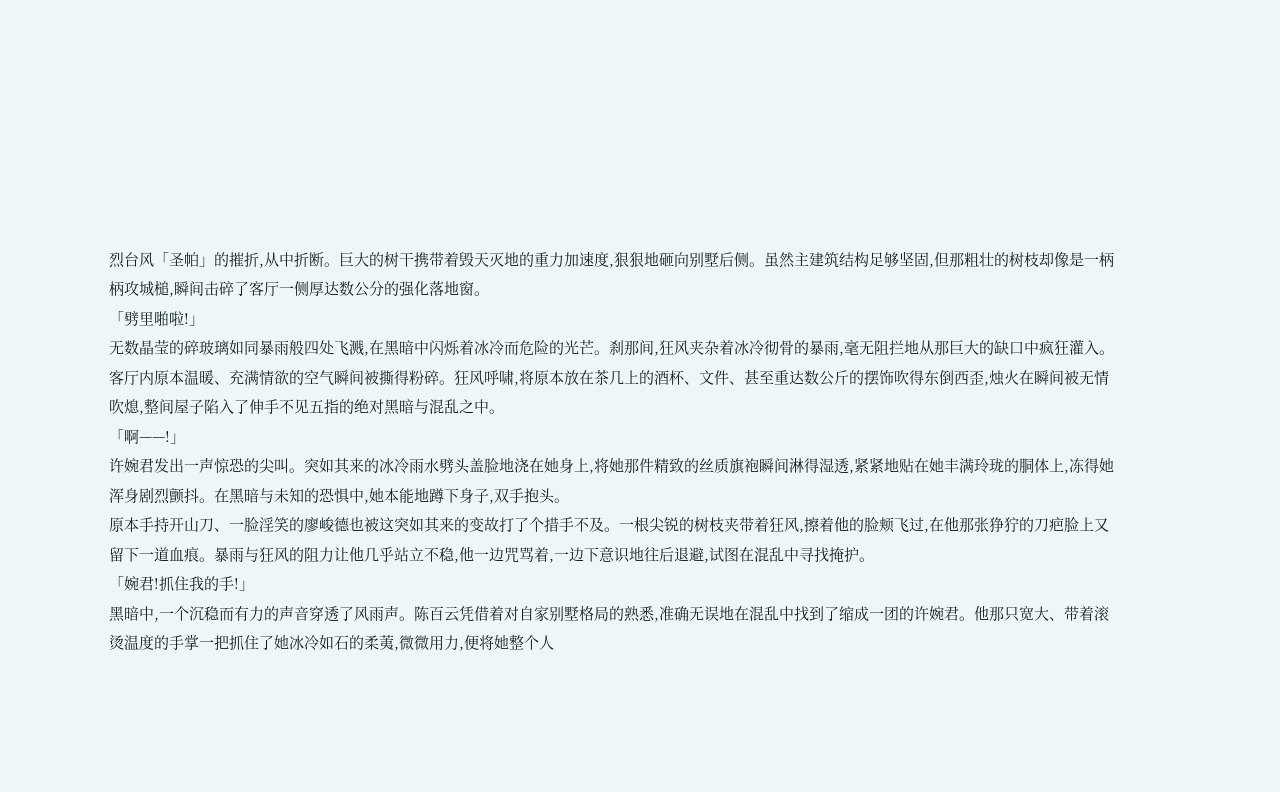烈台风「圣帕」的摧折,从中折断。巨大的树干携带着毁天灭地的重力加速度,狠狠地砸向别墅后侧。虽然主建筑结构足够坚固,但那粗壮的树枝却像是一柄柄攻城槌,瞬间击碎了客厅一侧厚达数公分的强化落地窗。
「劈里啪啦!」
无数晶莹的碎玻璃如同暴雨般四处飞溅,在黑暗中闪烁着冰冷而危险的光芒。刹那间,狂风夹杂着冰冷彻骨的暴雨,毫无阻拦地从那巨大的缺口中疯狂灌入。客厅内原本温暖、充满情欲的空气瞬间被撕得粉碎。狂风呼啸,将原本放在茶几上的酒杯、文件、甚至重达数公斤的摆饰吹得东倒西歪,烛火在瞬间被无情吹熄,整间屋子陷入了伸手不见五指的绝对黑暗与混乱之中。
「啊——!」
许婉君发出一声惊恐的尖叫。突如其来的冰冷雨水劈头盖脸地浇在她身上,将她那件精致的丝质旗袍瞬间淋得湿透,紧紧地贴在她丰满玲珑的胴体上,冻得她浑身剧烈颤抖。在黑暗与未知的恐惧中,她本能地蹲下身子,双手抱头。
原本手持开山刀、一脸淫笑的廖峻德也被这突如其来的变故打了个措手不及。一根尖锐的树枝夹带着狂风,擦着他的脸颊飞过,在他那张狰狞的刀疤脸上又留下一道血痕。暴雨与狂风的阻力让他几乎站立不稳,他一边咒骂着,一边下意识地往后退避,试图在混乱中寻找掩护。
「婉君!抓住我的手!」
黑暗中,一个沉稳而有力的声音穿透了风雨声。陈百云凭借着对自家别墅格局的熟悉,准确无误地在混乱中找到了缩成一团的许婉君。他那只宽大、带着滚烫温度的手掌一把抓住了她冰冷如石的柔荑,微微用力,便将她整个人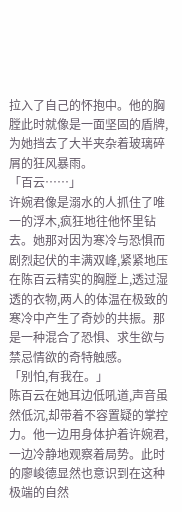拉入了自己的怀抱中。他的胸膛此时就像是一面坚固的盾牌,为她挡去了大半夹杂着玻璃碎屑的狂风暴雨。
「百云……」
许婉君像是溺水的人抓住了唯一的浮木,疯狂地往他怀里钻去。她那对因为寒冷与恐惧而剧烈起伏的丰满双峰,紧紧地压在陈百云精实的胸膛上,透过湿透的衣物,两人的体温在极致的寒冷中产生了奇妙的共振。那是一种混合了恐惧、求生欲与禁忌情欲的奇特触感。
「别怕,有我在。」
陈百云在她耳边低吼道,声音虽然低沉,却带着不容置疑的掌控力。他一边用身体护着许婉君,一边冷静地观察着局势。此时的廖峻德显然也意识到在这种极端的自然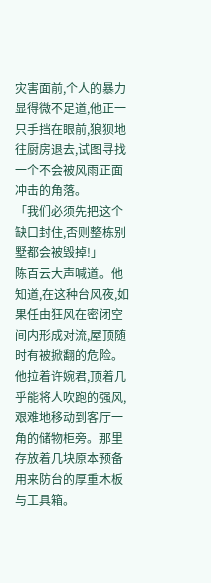灾害面前,个人的暴力显得微不足道,他正一只手挡在眼前,狼狈地往厨房退去,试图寻找一个不会被风雨正面冲击的角落。
「我们必须先把这个缺口封住,否则整栋别墅都会被毁掉!」
陈百云大声喊道。他知道,在这种台风夜,如果任由狂风在密闭空间内形成对流,屋顶随时有被掀翻的危险。
他拉着许婉君,顶着几乎能将人吹跑的强风,艰难地移动到客厅一角的储物柜旁。那里存放着几块原本预备用来防台的厚重木板与工具箱。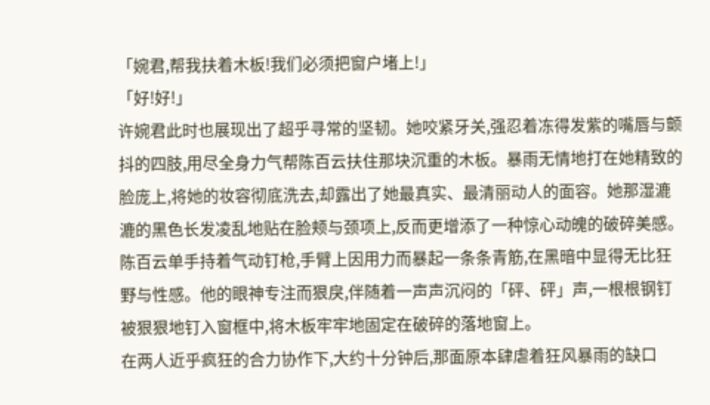「婉君,帮我扶着木板!我们必须把窗户堵上!」
「好!好!」
许婉君此时也展现出了超乎寻常的坚韧。她咬紧牙关,强忍着冻得发紫的嘴唇与颤抖的四肢,用尽全身力气帮陈百云扶住那块沉重的木板。暴雨无情地打在她精致的脸庞上,将她的妆容彻底洗去,却露出了她最真实、最清丽动人的面容。她那湿漉漉的黑色长发凌乱地贴在脸颊与颈项上,反而更增添了一种惊心动魄的破碎美感。
陈百云单手持着气动钉枪,手臂上因用力而暴起一条条青筋,在黑暗中显得无比狂野与性感。他的眼神专注而狠戾,伴随着一声声沉闷的「砰、砰」声,一根根钢钉被狠狠地钉入窗框中,将木板牢牢地固定在破碎的落地窗上。
在两人近乎疯狂的合力协作下,大约十分钟后,那面原本肆虐着狂风暴雨的缺口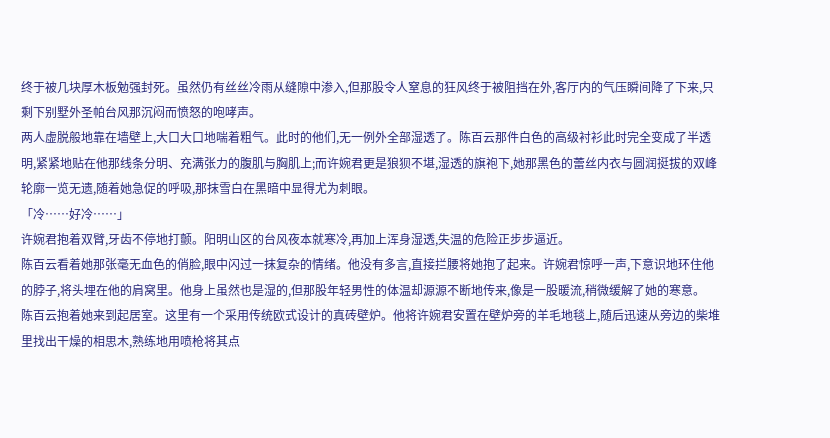终于被几块厚木板勉强封死。虽然仍有丝丝冷雨从缝隙中渗入,但那股令人窒息的狂风终于被阻挡在外,客厅内的气压瞬间降了下来,只剩下别墅外圣帕台风那沉闷而愤怒的咆哮声。
两人虚脱般地靠在墙壁上,大口大口地喘着粗气。此时的他们,无一例外全部湿透了。陈百云那件白色的高级衬衫此时完全变成了半透明,紧紧地贴在他那线条分明、充满张力的腹肌与胸肌上;而许婉君更是狼狈不堪,湿透的旗袍下,她那黑色的蕾丝内衣与圆润挺拔的双峰轮廓一览无遗,随着她急促的呼吸,那抹雪白在黑暗中显得尤为刺眼。
「冷……好冷……」
许婉君抱着双臂,牙齿不停地打颤。阳明山区的台风夜本就寒冷,再加上浑身湿透,失温的危险正步步逼近。
陈百云看着她那张毫无血色的俏脸,眼中闪过一抹复杂的情绪。他没有多言,直接拦腰将她抱了起来。许婉君惊呼一声,下意识地环住他的脖子,将头埋在他的肩窝里。他身上虽然也是湿的,但那股年轻男性的体温却源源不断地传来,像是一股暖流,稍微缓解了她的寒意。
陈百云抱着她来到起居室。这里有一个采用传统欧式设计的真砖壁炉。他将许婉君安置在壁炉旁的羊毛地毯上,随后迅速从旁边的柴堆里找出干燥的相思木,熟练地用喷枪将其点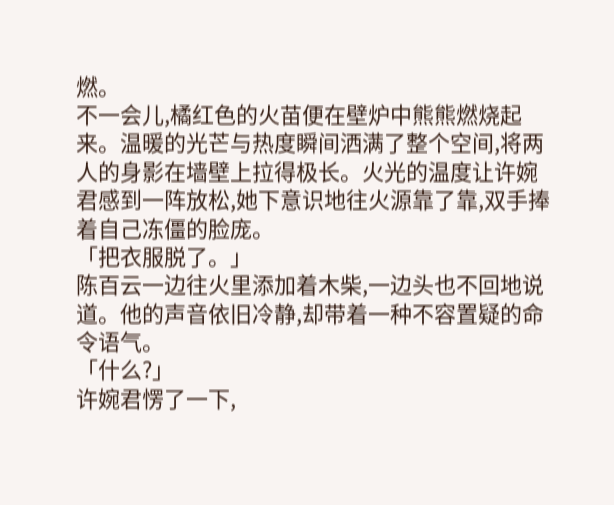燃。
不一会儿,橘红色的火苗便在壁炉中熊熊燃烧起来。温暖的光芒与热度瞬间洒满了整个空间,将两人的身影在墙壁上拉得极长。火光的温度让许婉君感到一阵放松,她下意识地往火源靠了靠,双手捧着自己冻僵的脸庞。
「把衣服脱了。」
陈百云一边往火里添加着木柴,一边头也不回地说道。他的声音依旧冷静,却带着一种不容置疑的命令语气。
「什么?」
许婉君愣了一下,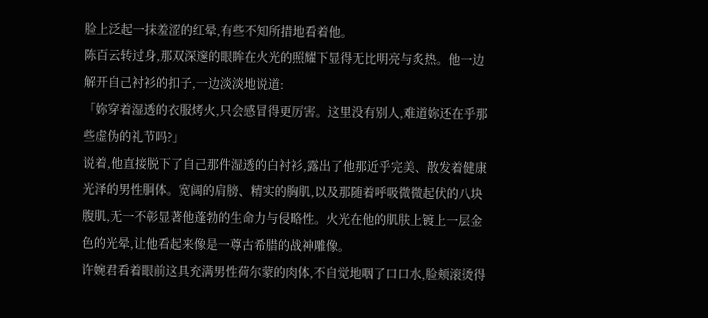脸上泛起一抹羞涩的红晕,有些不知所措地看着他。
陈百云转过身,那双深邃的眼眸在火光的照耀下显得无比明亮与炙热。他一边解开自己衬衫的扣子,一边淡淡地说道:
「妳穿着湿透的衣服烤火,只会感冒得更厉害。这里没有别人,难道妳还在乎那些虚伪的礼节吗?」
说着,他直接脱下了自己那件湿透的白衬衫,露出了他那近乎完美、散发着健康光泽的男性胴体。宽阔的肩膀、精实的胸肌,以及那随着呼吸微微起伏的八块腹肌,无一不彰显著他蓬勃的生命力与侵略性。火光在他的肌肤上镀上一层金色的光晕,让他看起来像是一尊古希腊的战神雕像。
许婉君看着眼前这具充满男性荷尔蒙的肉体,不自觉地咽了口口水,脸颊滚烫得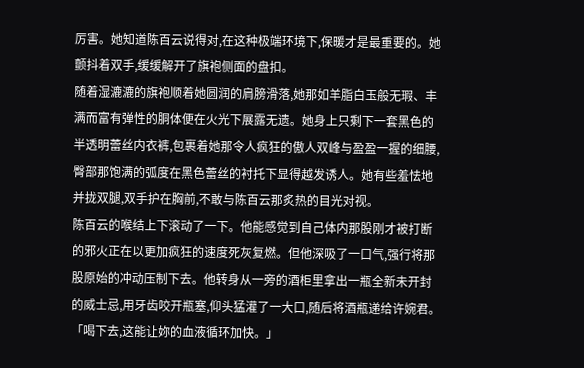厉害。她知道陈百云说得对,在这种极端环境下,保暖才是最重要的。她颤抖着双手,缓缓解开了旗袍侧面的盘扣。
随着湿漉漉的旗袍顺着她圆润的肩膀滑落,她那如羊脂白玉般无瑕、丰满而富有弹性的胴体便在火光下展露无遗。她身上只剩下一套黑色的半透明蕾丝内衣裤,包裹着她那令人疯狂的傲人双峰与盈盈一握的细腰,臀部那饱满的弧度在黑色蕾丝的衬托下显得越发诱人。她有些羞怯地并拢双腿,双手护在胸前,不敢与陈百云那炙热的目光对视。
陈百云的喉结上下滚动了一下。他能感觉到自己体内那股刚才被打断的邪火正在以更加疯狂的速度死灰复燃。但他深吸了一口气,强行将那股原始的冲动压制下去。他转身从一旁的酒柜里拿出一瓶全新未开封的威士忌,用牙齿咬开瓶塞,仰头猛灌了一大口,随后将酒瓶递给许婉君。
「喝下去,这能让妳的血液循环加快。」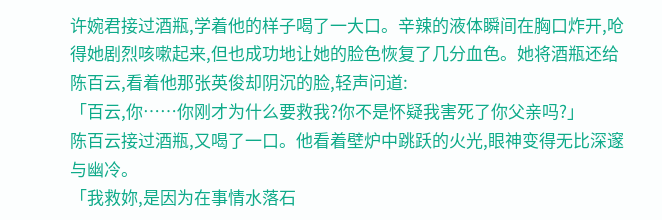许婉君接过酒瓶,学着他的样子喝了一大口。辛辣的液体瞬间在胸口炸开,呛得她剧烈咳嗽起来,但也成功地让她的脸色恢复了几分血色。她将酒瓶还给陈百云,看着他那张英俊却阴沉的脸,轻声问道:
「百云,你……你刚才为什么要救我?你不是怀疑我害死了你父亲吗?」
陈百云接过酒瓶,又喝了一口。他看着壁炉中跳跃的火光,眼神变得无比深邃与幽冷。
「我救妳,是因为在事情水落石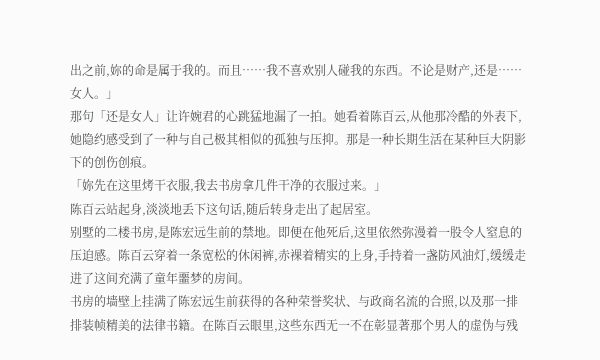出之前,妳的命是属于我的。而且……我不喜欢别人碰我的东西。不论是财产,还是……女人。」
那句「还是女人」让许婉君的心跳猛地漏了一拍。她看着陈百云,从他那冷酷的外表下,她隐约感受到了一种与自己极其相似的孤独与压抑。那是一种长期生活在某种巨大阴影下的创伤创痕。
「妳先在这里烤干衣服,我去书房拿几件干净的衣服过来。」
陈百云站起身,淡淡地丢下这句话,随后转身走出了起居室。
别墅的二楼书房,是陈宏远生前的禁地。即便在他死后,这里依然弥漫着一股令人窒息的压迫感。陈百云穿着一条宽松的休闲裤,赤裸着精实的上身,手持着一盏防风油灯,缓缓走进了这间充满了童年噩梦的房间。
书房的墙壁上挂满了陈宏远生前获得的各种荣誉奖状、与政商名流的合照,以及那一排排装帧精美的法律书籍。在陈百云眼里,这些东西无一不在彰显著那个男人的虚伪与残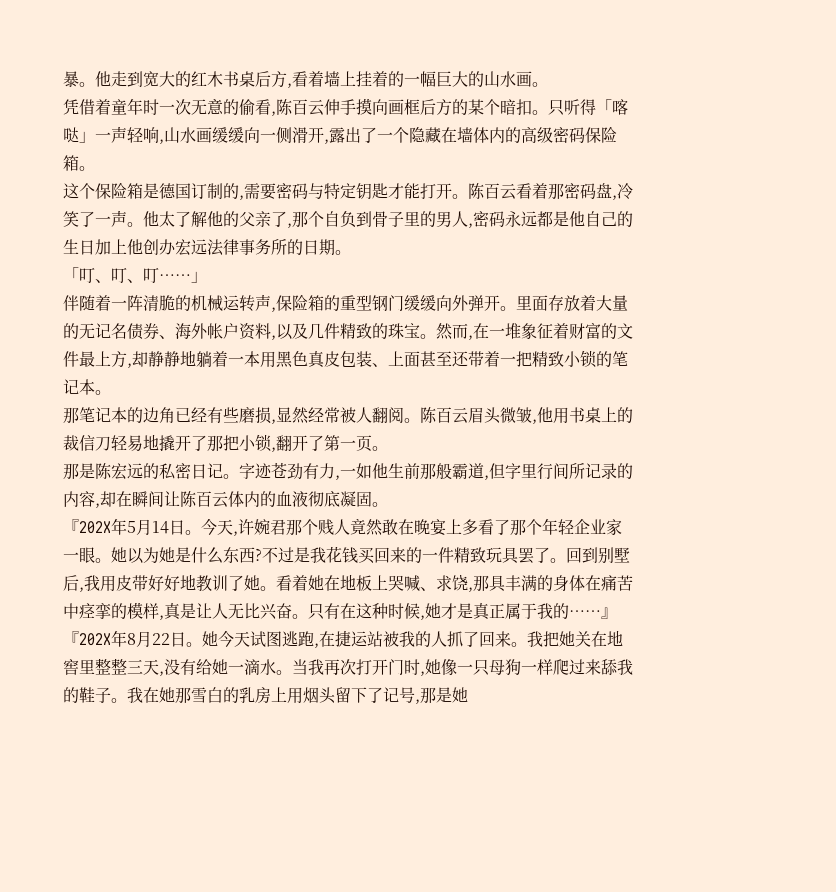暴。他走到宽大的红木书桌后方,看着墙上挂着的一幅巨大的山水画。
凭借着童年时一次无意的偷看,陈百云伸手摸向画框后方的某个暗扣。只听得「喀哒」一声轻响,山水画缓缓向一侧滑开,露出了一个隐藏在墙体内的高级密码保险箱。
这个保险箱是德国订制的,需要密码与特定钥匙才能打开。陈百云看着那密码盘,冷笑了一声。他太了解他的父亲了,那个自负到骨子里的男人,密码永远都是他自己的生日加上他创办宏远法律事务所的日期。
「叮、叮、叮……」
伴随着一阵清脆的机械运转声,保险箱的重型钢门缓缓向外弹开。里面存放着大量的无记名债券、海外帐户资料,以及几件精致的珠宝。然而,在一堆象征着财富的文件最上方,却静静地躺着一本用黑色真皮包装、上面甚至还带着一把精致小锁的笔记本。
那笔记本的边角已经有些磨损,显然经常被人翻阅。陈百云眉头微皱,他用书桌上的裁信刀轻易地撬开了那把小锁,翻开了第一页。
那是陈宏远的私密日记。字迹苍劲有力,一如他生前那般霸道,但字里行间所记录的内容,却在瞬间让陈百云体内的血液彻底凝固。
『202X年5月14日。今天,许婉君那个贱人竟然敢在晚宴上多看了那个年轻企业家一眼。她以为她是什么东西?不过是我花钱买回来的一件精致玩具罢了。回到别墅后,我用皮带好好地教训了她。看着她在地板上哭喊、求饶,那具丰满的身体在痛苦中痉挛的模样,真是让人无比兴奋。只有在这种时候,她才是真正属于我的……』
『202X年8月22日。她今天试图逃跑,在捷运站被我的人抓了回来。我把她关在地窖里整整三天,没有给她一滴水。当我再次打开门时,她像一只母狗一样爬过来舔我的鞋子。我在她那雪白的乳房上用烟头留下了记号,那是她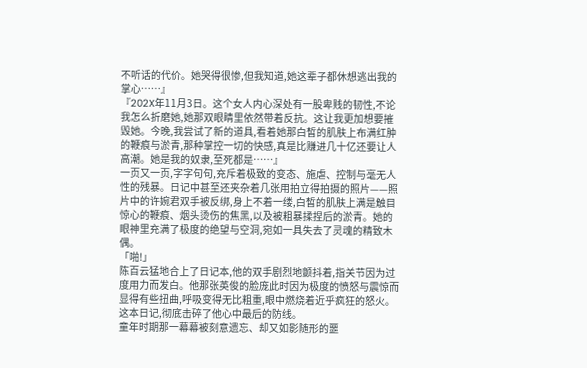不听话的代价。她哭得很惨,但我知道,她这辈子都休想逃出我的掌心……』
『202X年11月3日。这个女人内心深处有一股卑贱的韧性,不论我怎么折磨她,她那双眼睛里依然带着反抗。这让我更加想要摧毁她。今晚,我尝试了新的道具,看着她那白皙的肌肤上布满红肿的鞭痕与淤青,那种掌控一切的快感,真是比赚进几十亿还要让人高潮。她是我的奴隶,至死都是……』
一页又一页,字字句句,充斥着极致的变态、施虐、控制与毫无人性的残暴。日记中甚至还夹杂着几张用拍立得拍摄的照片——照片中的许婉君双手被反绑,身上不着一缕,白皙的肌肤上满是触目惊心的鞭痕、烟头烫伤的焦黑,以及被粗暴揉捏后的淤青。她的眼神里充满了极度的绝望与空洞,宛如一具失去了灵魂的精致木偶。
「啪!」
陈百云猛地合上了日记本,他的双手剧烈地颤抖着,指关节因为过度用力而发白。他那张英俊的脸庞此时因为极度的愤怒与震惊而显得有些扭曲,呼吸变得无比粗重,眼中燃烧着近乎疯狂的怒火。
这本日记,彻底击碎了他心中最后的防线。
童年时期那一幕幕被刻意遗忘、却又如影随形的噩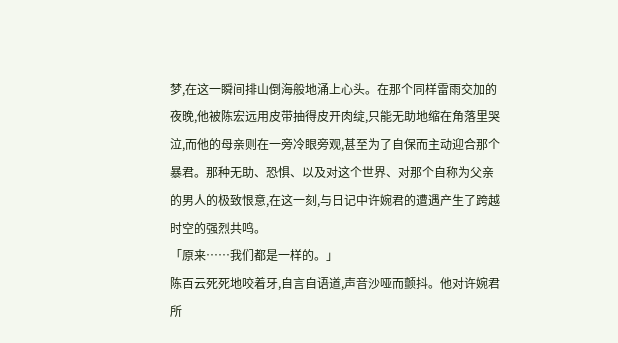梦,在这一瞬间排山倒海般地涌上心头。在那个同样雷雨交加的夜晚,他被陈宏远用皮带抽得皮开肉绽,只能无助地缩在角落里哭泣,而他的母亲则在一旁冷眼旁观,甚至为了自保而主动迎合那个暴君。那种无助、恐惧、以及对这个世界、对那个自称为父亲的男人的极致恨意,在这一刻,与日记中许婉君的遭遇产生了跨越时空的强烈共鸣。
「原来……我们都是一样的。」
陈百云死死地咬着牙,自言自语道,声音沙哑而颤抖。他对许婉君所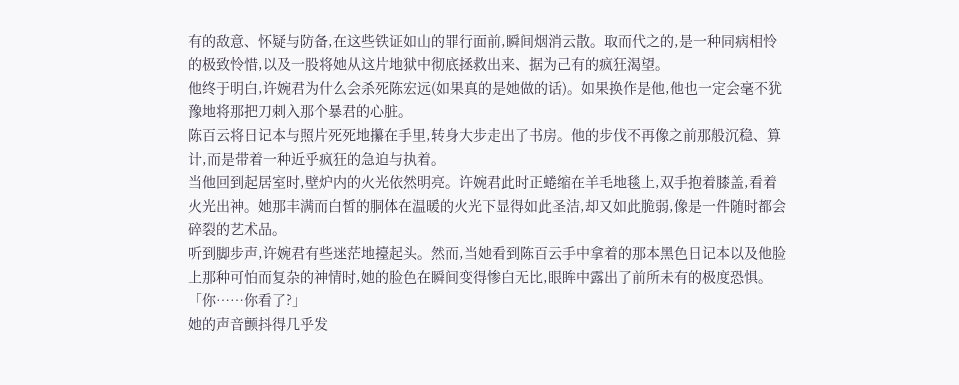有的敌意、怀疑与防备,在这些铁证如山的罪行面前,瞬间烟消云散。取而代之的,是一种同病相怜的极致怜惜,以及一股将她从这片地狱中彻底拯救出来、据为己有的疯狂渴望。
他终于明白,许婉君为什么会杀死陈宏远(如果真的是她做的话)。如果换作是他,他也一定会毫不犹豫地将那把刀刺入那个暴君的心脏。
陈百云将日记本与照片死死地攥在手里,转身大步走出了书房。他的步伐不再像之前那般沉稳、算计,而是带着一种近乎疯狂的急迫与执着。
当他回到起居室时,壁炉内的火光依然明亮。许婉君此时正蜷缩在羊毛地毯上,双手抱着膝盖,看着火光出神。她那丰满而白皙的胴体在温暖的火光下显得如此圣洁,却又如此脆弱,像是一件随时都会碎裂的艺术品。
听到脚步声,许婉君有些迷茫地擡起头。然而,当她看到陈百云手中拿着的那本黑色日记本以及他脸上那种可怕而复杂的神情时,她的脸色在瞬间变得惨白无比,眼眸中露出了前所未有的极度恐惧。
「你……你看了?」
她的声音颤抖得几乎发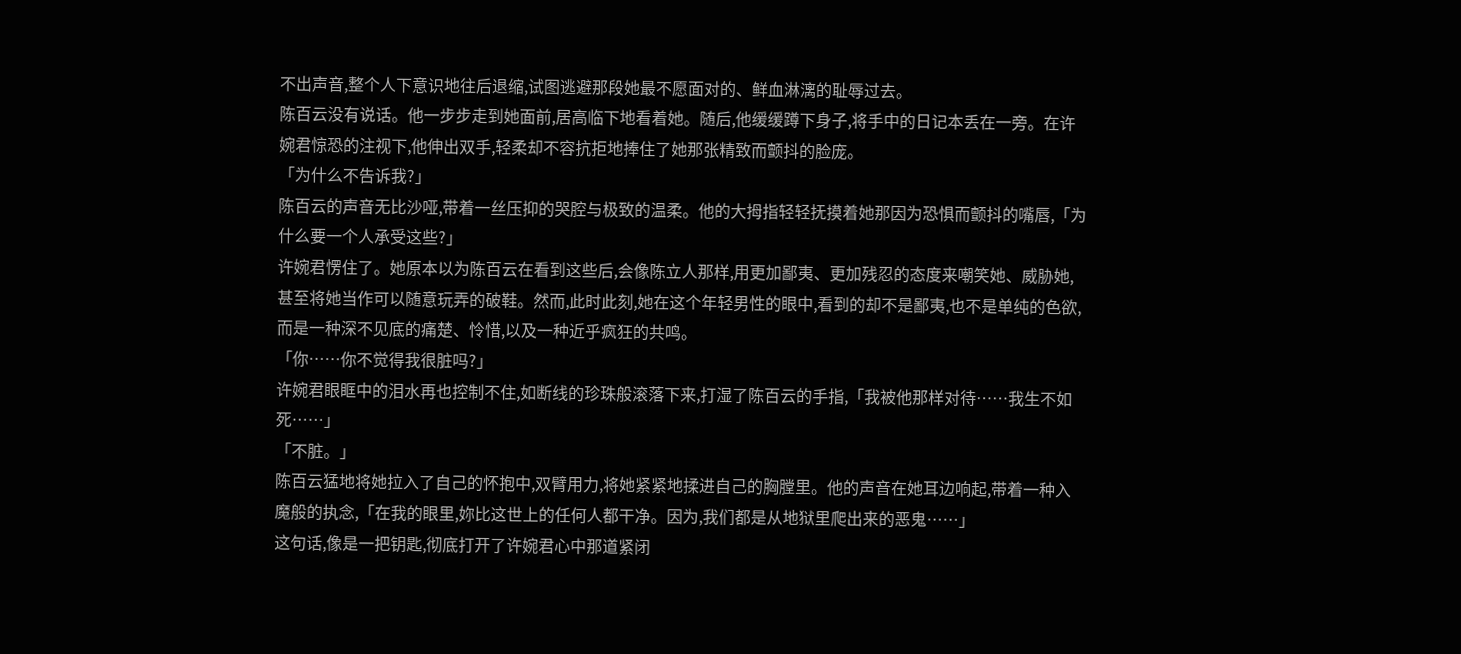不出声音,整个人下意识地往后退缩,试图逃避那段她最不愿面对的、鲜血淋漓的耻辱过去。
陈百云没有说话。他一步步走到她面前,居高临下地看着她。随后,他缓缓蹲下身子,将手中的日记本丢在一旁。在许婉君惊恐的注视下,他伸出双手,轻柔却不容抗拒地捧住了她那张精致而颤抖的脸庞。
「为什么不告诉我?」
陈百云的声音无比沙哑,带着一丝压抑的哭腔与极致的温柔。他的大拇指轻轻抚摸着她那因为恐惧而颤抖的嘴唇,「为什么要一个人承受这些?」
许婉君愣住了。她原本以为陈百云在看到这些后,会像陈立人那样,用更加鄙夷、更加残忍的态度来嘲笑她、威胁她,甚至将她当作可以随意玩弄的破鞋。然而,此时此刻,她在这个年轻男性的眼中,看到的却不是鄙夷,也不是单纯的色欲,而是一种深不见底的痛楚、怜惜,以及一种近乎疯狂的共鸣。
「你……你不觉得我很脏吗?」
许婉君眼眶中的泪水再也控制不住,如断线的珍珠般滚落下来,打湿了陈百云的手指,「我被他那样对待……我生不如死……」
「不脏。」
陈百云猛地将她拉入了自己的怀抱中,双臂用力,将她紧紧地揉进自己的胸膛里。他的声音在她耳边响起,带着一种入魔般的执念,「在我的眼里,妳比这世上的任何人都干净。因为,我们都是从地狱里爬出来的恶鬼……」
这句话,像是一把钥匙,彻底打开了许婉君心中那道紧闭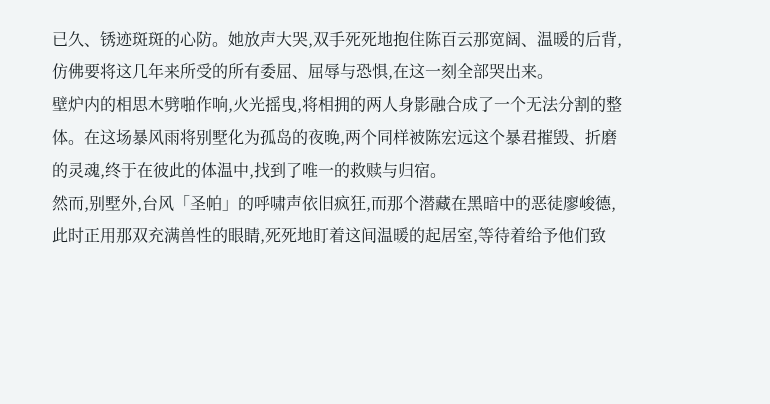已久、锈迹斑斑的心防。她放声大哭,双手死死地抱住陈百云那宽阔、温暖的后背,仿佛要将这几年来所受的所有委屈、屈辱与恐惧,在这一刻全部哭出来。
壁炉内的相思木劈啪作响,火光摇曳,将相拥的两人身影融合成了一个无法分割的整体。在这场暴风雨将别墅化为孤岛的夜晚,两个同样被陈宏远这个暴君摧毁、折磨的灵魂,终于在彼此的体温中,找到了唯一的救赎与归宿。
然而,别墅外,台风「圣帕」的呼啸声依旧疯狂,而那个潜藏在黑暗中的恶徒廖峻德,此时正用那双充满兽性的眼睛,死死地盯着这间温暖的起居室,等待着给予他们致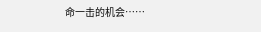命一击的机会……